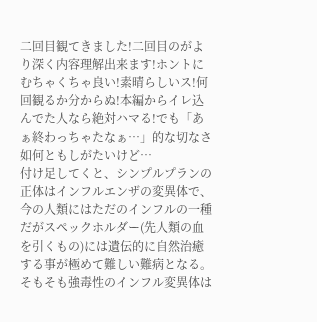二回目観てきました!二回目のがより深く内容理解出来ます!ホントにむちゃくちゃ良い!素晴らしいス!何回観るか分からぬ!本編からイレ込んでた人なら絶対ハマる!でも「あぁ終わっちゃたなぁ…」的な切なさ如何ともしがたいけど…
付け足してくと、シンプルプランの正体はインフルエンザの変異体で、今の人類にはただのインフルの一種だがスペックホルダー(先人類の血を引くもの)には遺伝的に自然治癒する事が極めて難しい難病となる。そもそも強毒性のインフル変異体は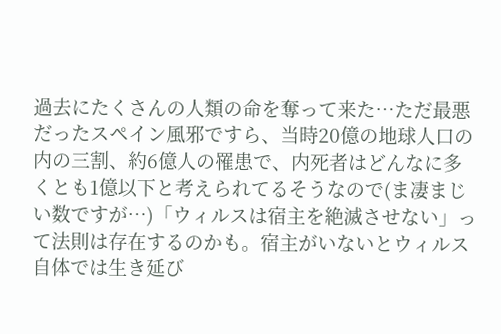過去にたくさんの人類の命を奪って来た…ただ最悪だったスペイン風邪ですら、当時20億の地球人口の内の三割、約6億人の罹患で、内死者はどんなに多くとも1億以下と考えられてるそうなので(ま凄まじい数ですが…)「ウィルスは宿主を絶滅させない」って法則は存在するのかも。宿主がいないとウィルス自体では生き延び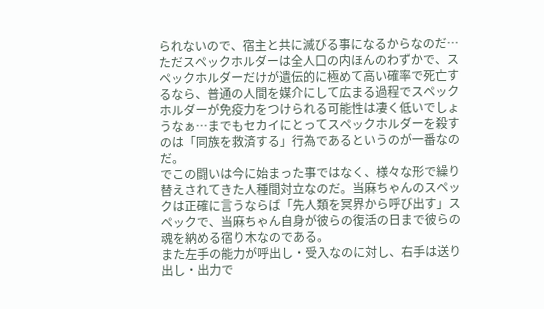られないので、宿主と共に滅びる事になるからなのだ…ただスペックホルダーは全人口の内ほんのわずかで、スペックホルダーだけが遺伝的に極めて高い確率で死亡するなら、普通の人間を媒介にして広まる過程でスペックホルダーが免疫力をつけられる可能性は凄く低いでしょうなぁ…までもセカイにとってスペックホルダーを殺すのは「同族を救済する」行為であるというのが一番なのだ。
でこの闘いは今に始まった事ではなく、様々な形で繰り替えされてきた人種間対立なのだ。当麻ちゃんのスペックは正確に言うならば「先人類を冥界から呼び出す」スペックで、当麻ちゃん自身が彼らの復活の日まで彼らの魂を納める宿り木なのである。
また左手の能力が呼出し・受入なのに対し、右手は送り出し・出力で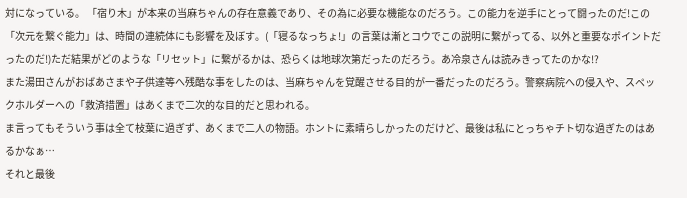対になっている。 「宿り木」が本来の当麻ちゃんの存在意義であり、その為に必要な機能なのだろう。この能力を逆手にとって闘ったのだ!この「次元を繋ぐ能力」は、時間の連続体にも影響を及ぼす。(「寝るなっちょ!」の言葉は漸とコウでこの説明に繋がってる、以外と重要なポイントだったのだ!)ただ結果がどのような「リセット」に繋がるかは、恐らくは地球次第だったのだろう。あ冷泉さんは読みきってたのかな!?
また湯田さんがおばあさまや子供達等へ残酷な事をしたのは、当麻ちゃんを覚醒させる目的が一番だったのだろう。警察病院への侵入や、スペックホルダーへの「救済措置」はあくまで二次的な目的だと思われる。
ま言ってもそういう事は全て枝葉に過ぎず、あくまで二人の物語。ホントに素晴らしかったのだけど、最後は私にとっちゃチト切な過ぎたのはあるかなぁ…
それと最後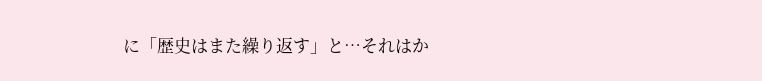に「歴史はまた繰り返す」と…それはか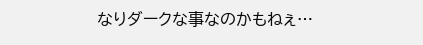なりダークな事なのかもねぇ…